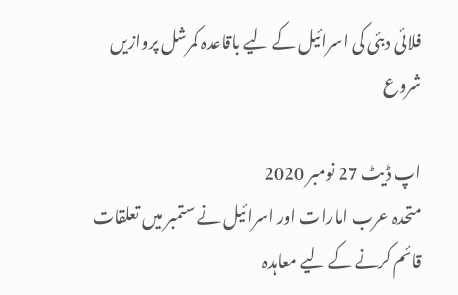فلائی دبئی کی اسرائیل کے لیے باقاعدہ کمرشل پروازیں شروع

اپ ڈیٹ 27 نومبر 2020
متحدہ عرب امارات اور اسرائیل نے ستمبر میں تعلقات قائم کرنے کے لیے معاہدہ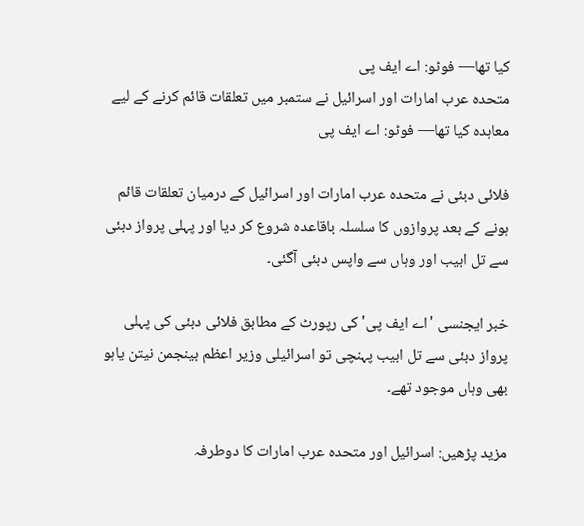کیا تھا— فوٹو: اے ایف پی
متحدہ عرب امارات اور اسرائیل نے ستمبر میں تعلقات قائم کرنے کے لیے معاہدہ کیا تھا— فوٹو: اے ایف پی

فلائی دبئی نے متحدہ عرب امارات اور اسرائیل کے درمیان تعلقات قائم ہونے کے بعد پروازوں کا سلسلہ باقاعدہ شروع کر دیا اور پہلی پرواز دبئی سے تل ابیب اور وہاں سے واپس دبئی آگئی۔

خبر ایجنسی 'اے ایف پی' کی رپورٹ کے مطابق فلائی دبئی کی پہلی پرواز دبئی سے تل ابیب پہنچی تو اسرائیلی وزیر اعظم بینجمن نیتن یاہو بھی وہاں موجود تھے۔

مزید پڑھیں: اسرائیل اور متحدہ عرب امارات کا دوطرفہ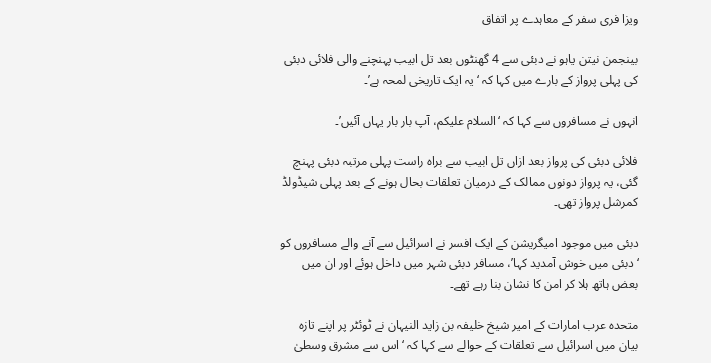ویزا فری سفر کے معاہدے پر اتفاق

بینجمن نیتن یاہو نے دبئی سے 4 گھنٹوں بعد تل ابیب پہنچنے والی فلائی دبئی کی پہلی پرواز کے بارے میں کہا کہ ‘یہ ایک تاریخی لمحہ ہے’۔

انہوں نے مسافروں سے کہا کہ ‘السلام علیکم، آپ بار بار یہاں آئیں’۔

فلائی دبئی کی پرواز بعد ازاں تل ابیب سے براہ راست پہلی مرتبہ دبئی پہنچ گئی، یہ پرواز دونوں ممالک کے درمیان تعلقات بحال ہونے کے بعد پہلی شیڈولڈ کمرشل پرواز تھی۔

دبئی میں موجود امیگریشن کے ایک افسر نے اسرائیل سے آنے والے مسافروں کو ‘دبئی میں خوش آمدید کہا’، مسافر دبئی شہر میں داخل ہوئے اور ان میں بعض ہاتھ ہلا کر امن کا نشان بنا رہے تھے۔

متحدہ عرب امارات کے امیر شیخ خلیفہ بن زاید النیہان نے ٹوئٹر پر اپنے تازہ بیان میں اسرائیل سے تعلقات کے حوالے سے کہا کہ ‘اس سے مشرق وسطیٰ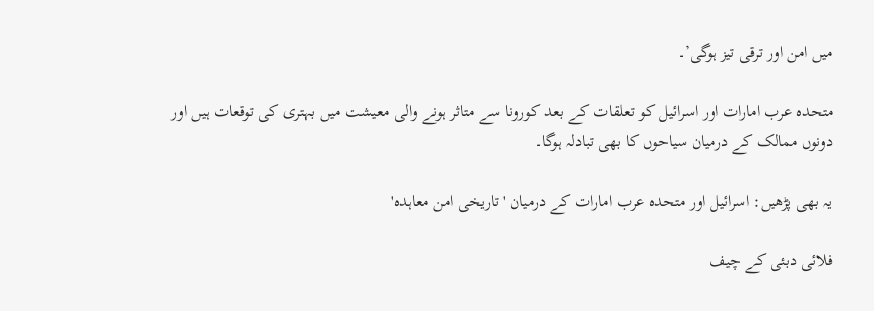میں امن اور ترقی تیز ہوگی’۔

متحدہ عرب امارات اور اسرائیل کو تعلقات کے بعد کورونا سے متاثر ہونے والی معیشت میں بہتری کی توقعات ہیں اور دونوں ممالک کے درمیان سیاحوں کا بھی تبادلہ ہوگا۔

یہ بھی پڑھیں: اسرائیل اور متحدہ عرب امارات کے درمیان 'تاریخی امن معاہدہ'

فلائی دبئی کے چیف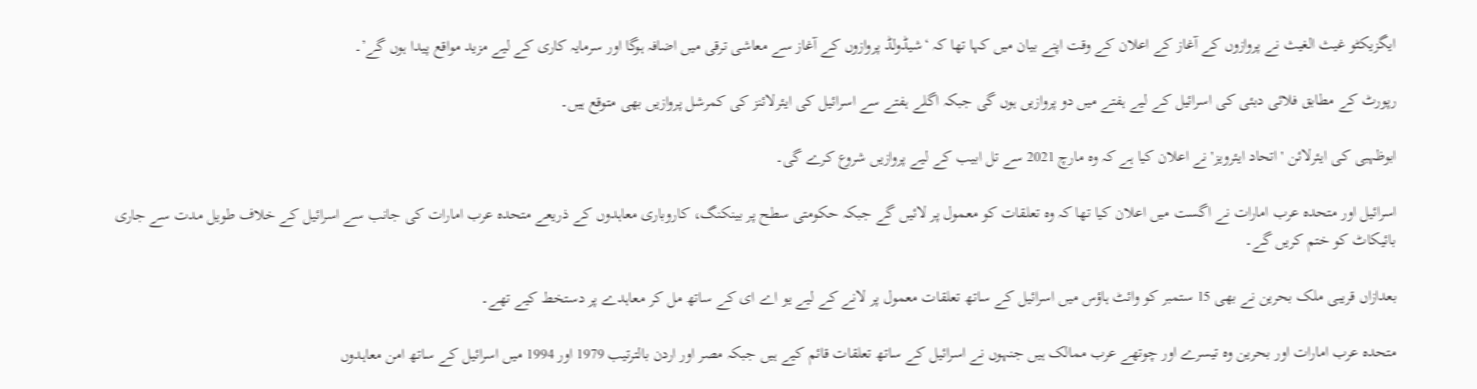ایگزیکٹو غیث الغیث نے پروازوں کے آغاز کے اعلان کے وقت اپنے بیان میں کہا تھا کہ ‘شیڈولڈ پروازوں کے آغاز سے معاشی ترقی میں اضافہ ہوگا اور سرمایہ کاری کے لیے مزید مواقع پیدا ہوں گے’۔

رپورٹ کے مطابق فلائی دبئی کی اسرائیل کے لیے ہفتے میں دو پروازیں ہوں گی جبکہ اگلے ہفتے سے اسرائیل کی ایئرلائنز کی کمرشل پروازیں بھی متوقع ہیں۔

ابوظہبی کی ایئرلائن 'اتحاد ایئرویز' نے اعلان کیا ہے کہ وہ مارچ 2021 سے تل ابیب کے لیے پروازیں شروع کرے گی۔

اسرائیل اور متحدہ عرب امارات نے اگست میں اعلان کیا تھا کہ وہ تعلقات کو معمول پر لائیں گے جبکہ حکومتی سطح پر بینکنگ، کاروباری معاہدوں کے ذریعے متحدہ عرب امارات کی جانب سے اسرائیل کے خلاف طویل مدت سے جاری بائیکاٹ کو ختم کریں گے۔

بعدازاں قریبی ملک بحرین نے بھی 15 ستمبر کو وائٹ ہاؤس میں اسرائیل کے ساتھ تعلقات معمول پر لانے کے لیے یو اے ای کے ساتھ مل کر معاہدے پر دستخط کیے تھے۔

متحدہ عرب امارات اور بحرین وہ تیسرے اور چوتھے عرب ممالک ہیں جنہوں نے اسرائیل کے ساتھ تعلقات قائم کیے ہیں جبکہ مصر اور اردن بالترتیب 1979 اور 1994 میں اسرائیل کے ساتھ امن معاہدوں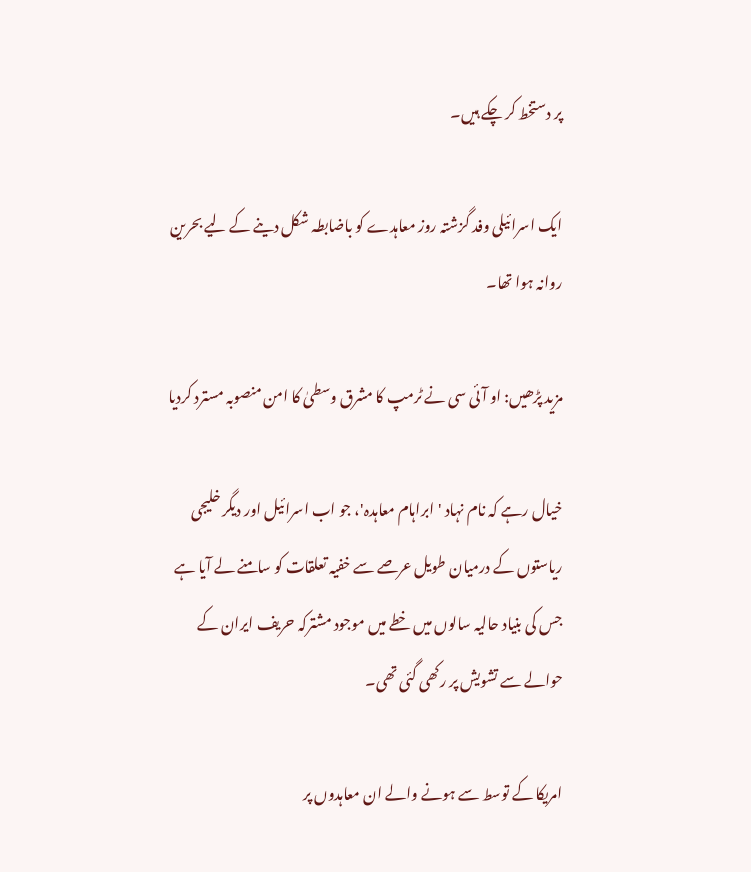پر دستخط کر چکے ہیں۔

ایک اسرائیلی وفد گزشتہ روز معاہدے کو باضابطہ شکل دینے کے لیے بحرین روانہ ہوا تھا۔

مزید پڑھیں: او آئی سی نے ٹرمپ کا مشرق وسطیٰ کا امن منصوبہ مسترد کردیا

خیال رہے کہ نام نہاد 'ابراہام معاہدہ'، جو اب اسرائیل اور دیگر خلیجی ریاستوں کے درمیان طویل عرصے سے خفیہ تعلقات کو سامنے لے آیا ہے جس کی بنیاد حالیہ سالوں میں خطے میں موجود مشترکہ حریف ایران کے حوالے سے تشویش پر رکھی گئی تھی۔

امریکا کے توسط سے ہونے والے ان معاہدوں پر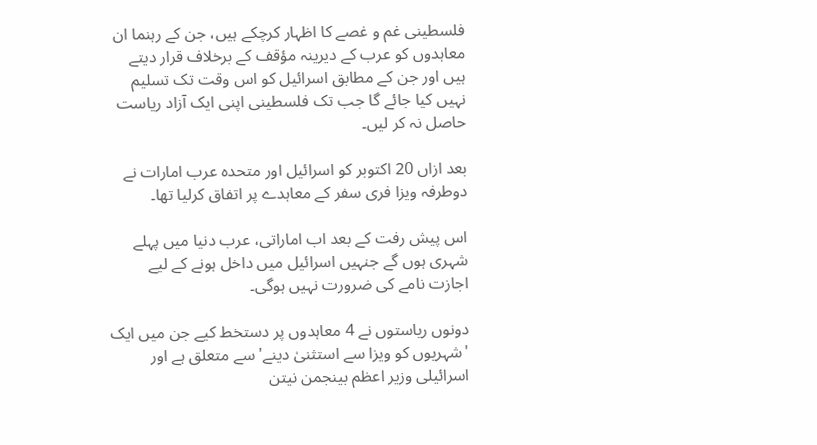فلسطینی غم و غصے کا اظہار کرچکے ہیں، جن کے رہنما ان معاہدوں کو عرب کے دیرینہ مؤقف کے برخلاف قرار دیتے ہیں اور جن کے مطابق اسرائیل کو اس وقت تک تسلیم نہیں کیا جائے گا جب تک فلسطینی اپنی ایک آزاد ریاست حاصل نہ کر لیں۔

بعد ازاں 20 اکتوبر کو اسرائیل اور متحدہ عرب امارات نے دوطرفہ ویزا فری سفر کے معاہدے پر اتفاق کرلیا تھا۔

اس پیش رفت کے بعد اب اماراتی، عرب دنیا میں پہلے شہری ہوں گے جنہیں اسرائیل میں داخل ہونے کے لیے اجازت نامے کی ضرورت نہیں ہوگی۔

دونوں ریاستوں نے 4 معاہدوں پر دستخط کیے جن میں ایک 'شہریوں کو ویزا سے استثنیٰ دینے' سے متعلق ہے اور اسرائیلی وزیر اعظم بینجمن نیتن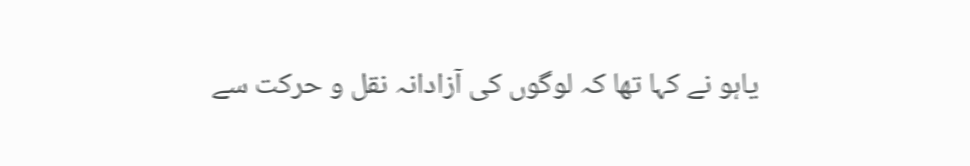یاہو نے کہا تھا کہ لوگوں کی آزادانہ نقل و حرکت سے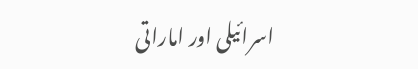اسرائیلی اور اماراتی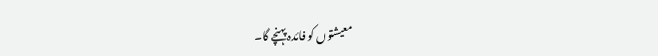معیشتوں کو فائدہ پہنچے گا۔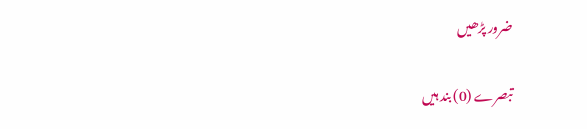ضرور پڑھیں

تبصرے (0) بند ہیں